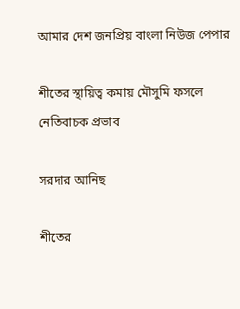আমার দেশ জনপ্রিয় বাংলা নিউজ পেপার

শীতের স্থায়িত্ব কমায় মৌসুমি ফসলে নেতিবাচক প্রভাব

সরদার আনিছ

শীতের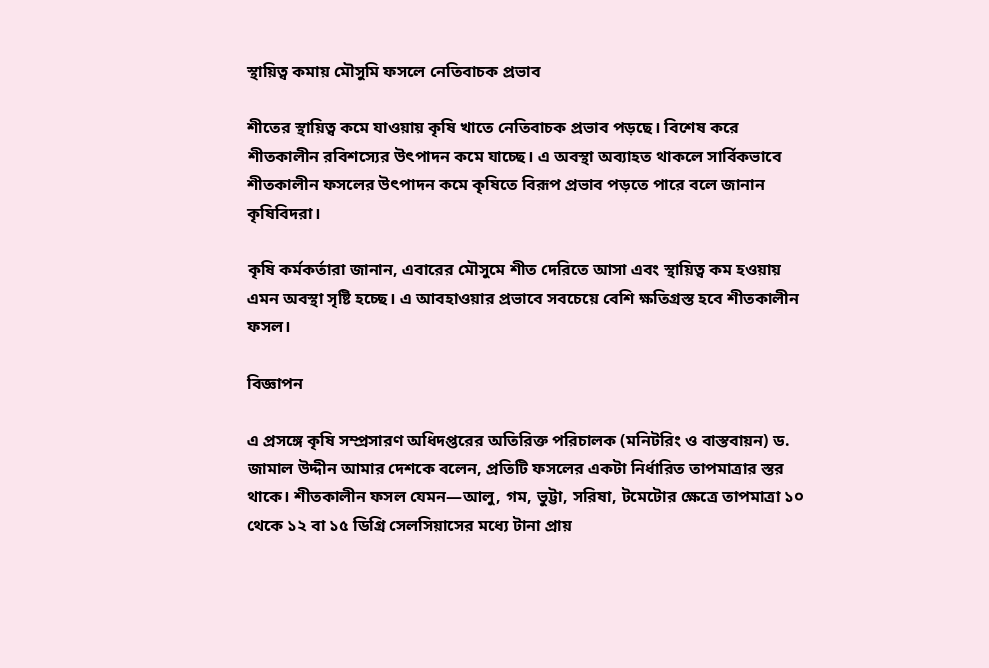স্থায়িত্ব কমায় মৌসুমি ফসলে নেতিবাচক প্রভাব

শীতের স্থায়িত্ব কমে যাওয়ায় কৃষি খাতে নেতিবাচক প্রভাব পড়ছে। বিশেষ করে শীতকালীন রবিশস্যের উৎপাদন কমে যাচ্ছে। এ অবস্থা অব্যাহত থাকলে সার্বিকভাবে শীতকালীন ফসলের উৎপাদন কমে কৃষিতে বিরূপ প্রভাব পড়তে পারে বলে জানান কৃষিবিদরা।

কৃষি কর্মকর্তারা জানান, এবারের মৌসুমে শীত দেরিতে আসা এবং স্থায়িত্ব কম হওয়ায় এমন অবস্থা সৃষ্টি হচ্ছে। এ আবহাওয়ার প্রভাবে সবচেয়ে বেশি ক্ষতিগ্রস্ত হবে শীতকালীন ফসল।

বিজ্ঞাপন

এ প্রসঙ্গে কৃষি সম্প্রসারণ অধিদপ্তরের অতিরিক্ত পরিচালক (মনিটরিং ও বাস্তবায়ন) ড. জামাল উদ্দীন আমার দেশকে বলেন, প্রতিটি ফসলের একটা নির্ধারিত তাপমাত্রার স্তর থাকে। শীতকালীন ফসল যেমন—আলু, গম, ভুট্টা, সরিষা, টমেটোর ক্ষেত্রে তাপমাত্রা ১০ থেকে ১২ বা ১৫ ডিগ্রি সেলসিয়াসের মধ্যে টানা প্রায়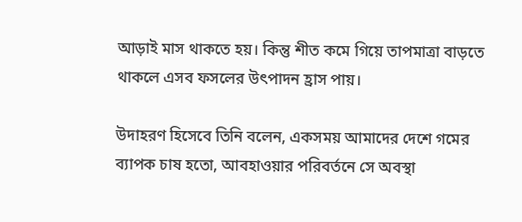আড়াই মাস থাকতে হয়। কিন্তু শীত কমে গিয়ে তাপমাত্রা বাড়তে থাকলে এসব ফসলের উৎপাদন হ্রাস পায়।

উদাহরণ হিসেবে তিনি বলেন, একসময় আমাদের দেশে গমের ব্যাপক চাষ হতো, আবহাওয়ার পরিবর্তনে সে অবস্থা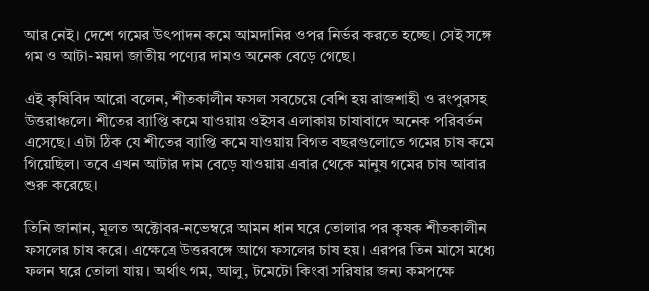আর নেই। দেশে গমের উৎপাদন কমে আমদানির ওপর নির্ভর করতে হচ্ছে। সেই সঙ্গে গম ও আটা-ময়দা জাতীয় পণ্যের দামও অনেক বেড়ে গেছে।

এই কৃষিবিদ আরো বলেন, শীতকালীন ফসল সবচেয়ে বেশি হয় রাজশাহী ও রংপুরসহ উত্তরাঞ্চলে। শীতের ব্যাপ্তি কমে যাওয়ায় ওইসব এলাকায় চাষাবাদে অনেক পরিবর্তন এসেছে। এটা ঠিক যে শীতের ব্যাপ্তি কমে যাওয়ায় বিগত বছরগুলোতে গমের চাষ কমে গিয়েছিল। তবে এখন আটার দাম বেড়ে যাওয়ায় এবার থেকে মানুষ গমের চাষ আবার শুরু করেছে।

তিনি জানান, মূলত অক্টোবর-নভেম্বরে আমন ধান ঘরে তোলার পর কৃষক শীতকালীন ফসলের চাষ করে। এক্ষেত্রে উত্তরবঙ্গে আগে ফসলের চাষ হয়। এরপর তিন মাসে মধ্যে ফলন ঘরে তোলা যায়। অর্থাৎ গম, আলু, টমেটো কিংবা সরিষার জন্য কমপক্ষে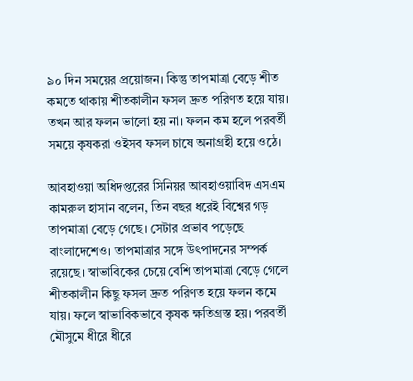৯০ দিন সময়ের প্রয়োজন। কিন্তু তাপমাত্রা বেড়ে শীত কমতে থাকায় শীতকালীন ফসল দ্রুত পরিণত হয়ে যায়। তখন আর ফলন ভালো হয় না। ফলন কম হলে পরবর্তী সময়ে কৃষকরা ওইসব ফসল চাষে অনাগ্রহী হয়ে ওঠে।

আবহাওয়া অধিদপ্তরের সিনিয়র আবহাওয়াবিদ এসএম কামরুল হাসান বলেন, তিন বছর ধরেই বিশ্বের গড় তাপমাত্রা বেড়ে গেছে। সেটার প্রভাব পড়েছে বাংলাদেশেও। তাপমাত্রার সঙ্গে উৎপাদনের সম্পর্ক রয়েছে। স্বাভাবিকের চেয়ে বেশি তাপমাত্রা বেড়ে গেলে শীতকালীন কিছু ফসল দ্রুত পরিণত হয়ে ফলন কমে যায়। ফলে স্বাভাবিকভাবে কৃষক ক্ষতিগ্রস্ত হয়। পরবর্তী মৌসুমে ধীরে ধীরে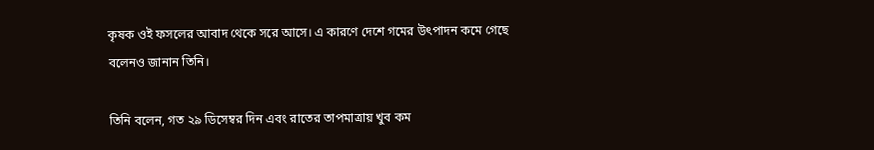কৃষক ওই ফসলের আবাদ থেকে সরে আসে। এ কারণে দেশে গমের উৎপাদন কমে গেছে বলেনও জানান তিনি।

তিনি বলেন, গত ২৯ ডিসেম্বর দিন এবং রাতের তাপমাত্রায় খুব কম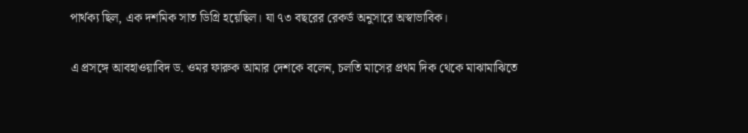পার্থক্য ছিল, এক দশমিক সাত ডিগ্রি হয়েছিল। যা ৭৩ বছরের রেকর্ড অনুসারে অস্বাভাবিক।

এ প্রসঙ্গে আবহাওয়াবিদ ড. ওমর ফারুক আমার দেশকে বলেন, চলতি মাসের প্রথম দিক থেকে মাঝামাঝিতে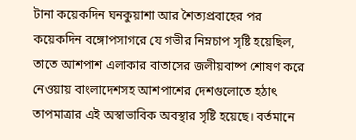টানা কয়েকদিন ঘনকুয়াশা আর শৈত্যপ্রবাহের পর কয়েকদিন বঙ্গোপসাগরে যে গভীর নিম্নচাপ সৃষ্টি হয়েছিল, তাতে আশপাশ এলাকার বাতাসের জলীয়বাষ্প শোষণ করে নেওয়ায় বাংলাদেশসহ আশপাশের দেশগুলোতে হঠাৎ তাপমাত্রার এই অস্বাভাবিক অবস্থার সৃষ্টি হয়েছে। বর্তমানে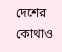দেশের কোথাও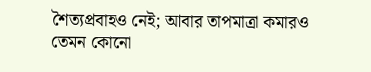শৈত্যপ্রবাহও নেই; আবার তাপমাত্রা কমারও তেমন কোনো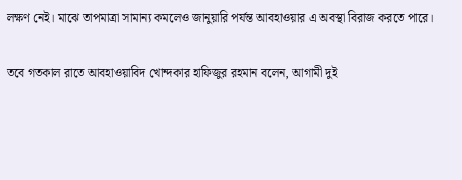লক্ষণ নেই। মাঝে তাপমাত্রা সামান্য কমলেও জানুয়ারি পর্যন্ত আবহাওয়ার এ অবস্থা বিরাজ করতে পারে।

তবে গতকাল রাতে আবহাওয়াবিদ খোন্দকার হাফিজুর রহমান বলেন, আগামী দুই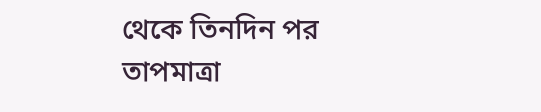থেকে তিনদিন পর তাপমাত্রা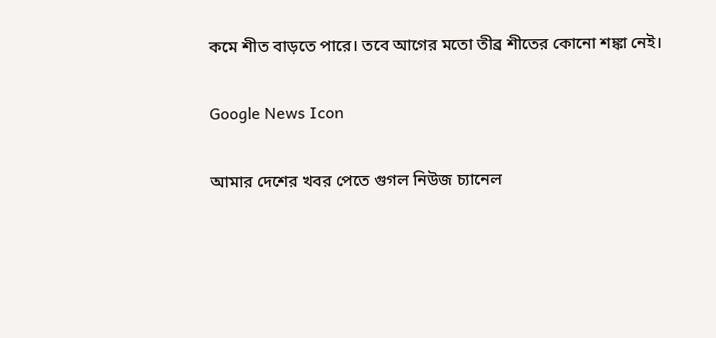কমে শীত বাড়তে পারে। তবে আগের মতো তীব্র শীতের কোনো শঙ্কা নেই।

Google News Icon

আমার দেশের খবর পেতে গুগল নিউজ চ্যানেল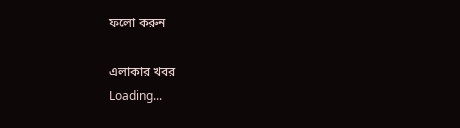ফলো করুন

এলাকার খবর
Loading...